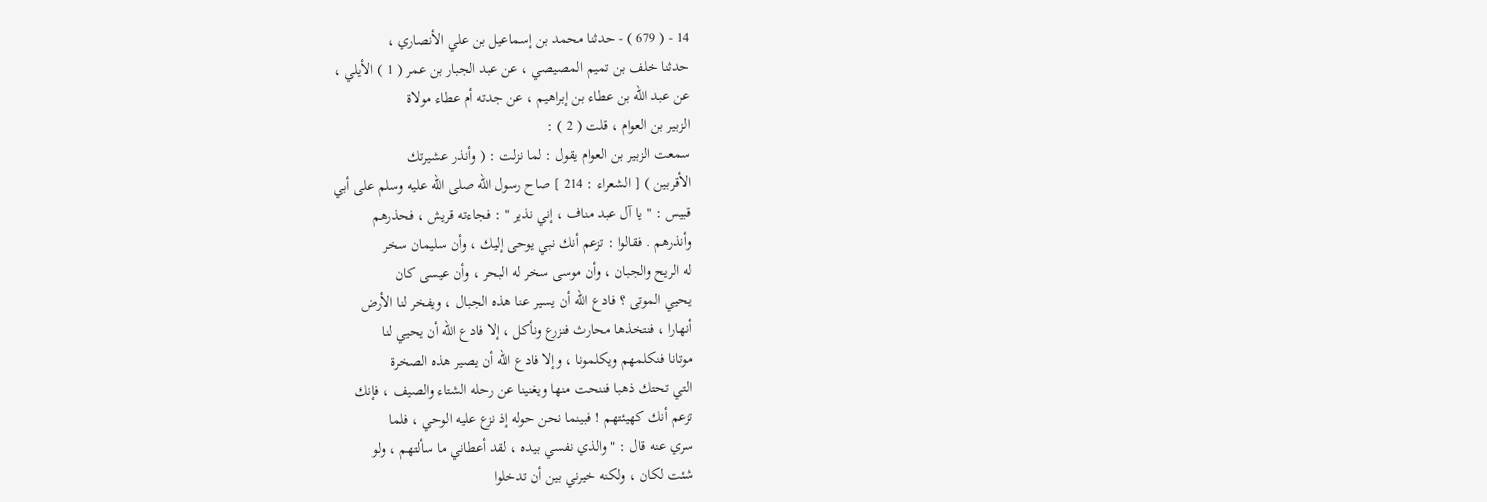14 - ( 679 ) - حدثنا محمد بن إسماعيل بن علي الأنصاري ،
حدثنا خلف بن تميم المصيصي ، عن عبد الجبار بن عمر ( 1 ) الأيلي ،
عن عبد الله بن عطاء بن إبراهيم ، عن جدته أم عطاء مولاة
الزبير بن العوام ، قلت ( 2 ) :
سمعت الزبير بن العوام يقول : لما نزلت : ( وأنذر عشيرتك
الأقربين ) [ الشعراء : 214 ] صاح رسول الله صلى الله عليه وسلم على أبي
قبيس : " يا آل عبد مناف ، إني نذير " : فجاءته قريش ، فحذرهم
وأنذرهم . فقالوا : تزعم أنك نبي يوحى إليك ، وأن سليمان سخر
له الريح والجبان ، وأن موسى سخر له البحر ، وأن عيسى كان
يحيي الموتى ؟ فادع الله أن يسير عنا هذه الجبال ، ويفخر لنا الأرض
أنهارا ، فنتخذها محارث فنزرع ونأكل ، إلا فادع الله أن يحيي لنا
موتانا فنكلمهم ويكلمونا ، وإلا فادع الله أن يصير هذه الصخرة
التي تحتك ذهبا فننحت منها ويغنينا عن رحله الشتاء والصيف ، فإنك
تزعم أنك كهيئتهم ! فبينما نحن حوله إذ نزع عليه الوحي ، فلما
سري عنه قال : " والذي نفسي بيده ، لقد أعطاني ما سألتهم ، ولو
شئت لكان ، ولكنه خيرني بين أن تدخلوا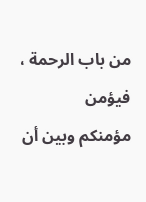من باب الرحمة ، فيؤمن
مؤمنكم وبين أن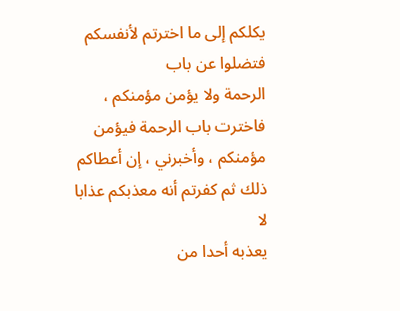يكلكم إلى ما اخترتم لأنفسكم فتضلوا عن باب
الرحمة ولا يؤمن مؤمنكم ، فاخترت باب الرحمة فيؤمن
مؤمنكم ، وأخبرني ، إن أعطاكم ذلك ثم كفرتم أنه معذبكم عذابا لا
يعذبه أحدا من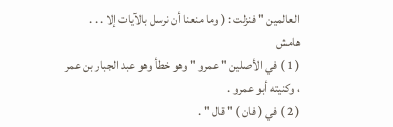العالمين " فنزلت : ( وما منعنا أن نرسل بالآيات إلا . . .
هامش
( 1 ) في الأصلين " عمرو " وهو خطأ وهو عبد الجبار بن عمر ، وكنيته أبو عمرو .
( 2 ) في ( فان ) " قال " .